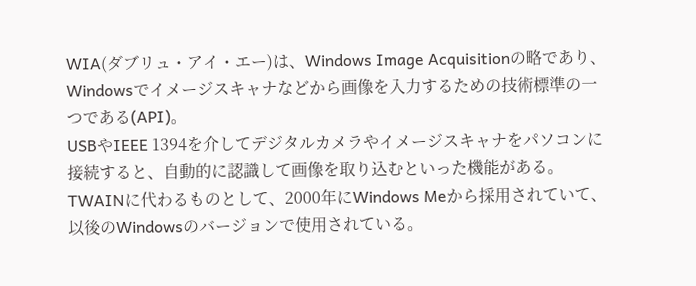WIA(ダブリュ・アイ・エー)は、Windows Image Acquisitionの略であり、Windowsでイメージスキャナなどから画像を入力するための技術標準の一つである(API)。
USBやIEEE 1394を介してデジタルカメラやイメージスキャナをパソコンに接続すると、自動的に認識して画像を取り込むといった機能がある。
TWAINに代わるものとして、2000年にWindows Meから採用されていて、以後のWindowsのバージョンで使用されている。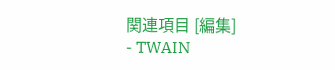関連項目 [編集]
- TWAIN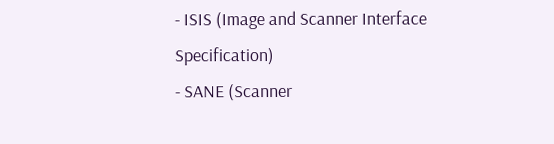- ISIS (Image and Scanner Interface Specification)
- SANE (Scanner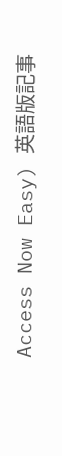Access Now Easy) 英語版記事